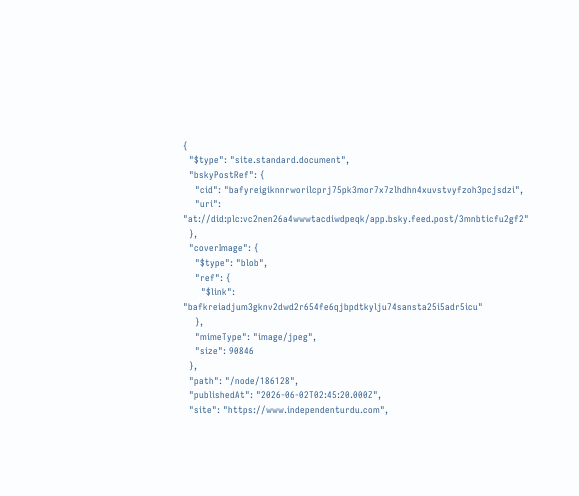{
  "$type": "site.standard.document",
  "bskyPostRef": {
    "cid": "bafyreigiknnrworilcprj75pk3mor7x7zlhdhn4xuvstvyfzoh3pcjsdzi",
    "uri": "at://did:plc:vc2nen26a4wwwtacdiwdpeqk/app.bsky.feed.post/3mnbticfu2gf2"
  },
  "coverImage": {
    "$type": "blob",
    "ref": {
      "$link": "bafkreiadjum3gknv2dwd2r654fe6qjbpdtkylju74sansta25i5adr5icu"
    },
    "mimeType": "image/jpeg",
    "size": 90846
  },
  "path": "/node/186128",
  "publishedAt": "2026-06-02T02:45:20.000Z",
  "site": "https://www.independenturdu.com",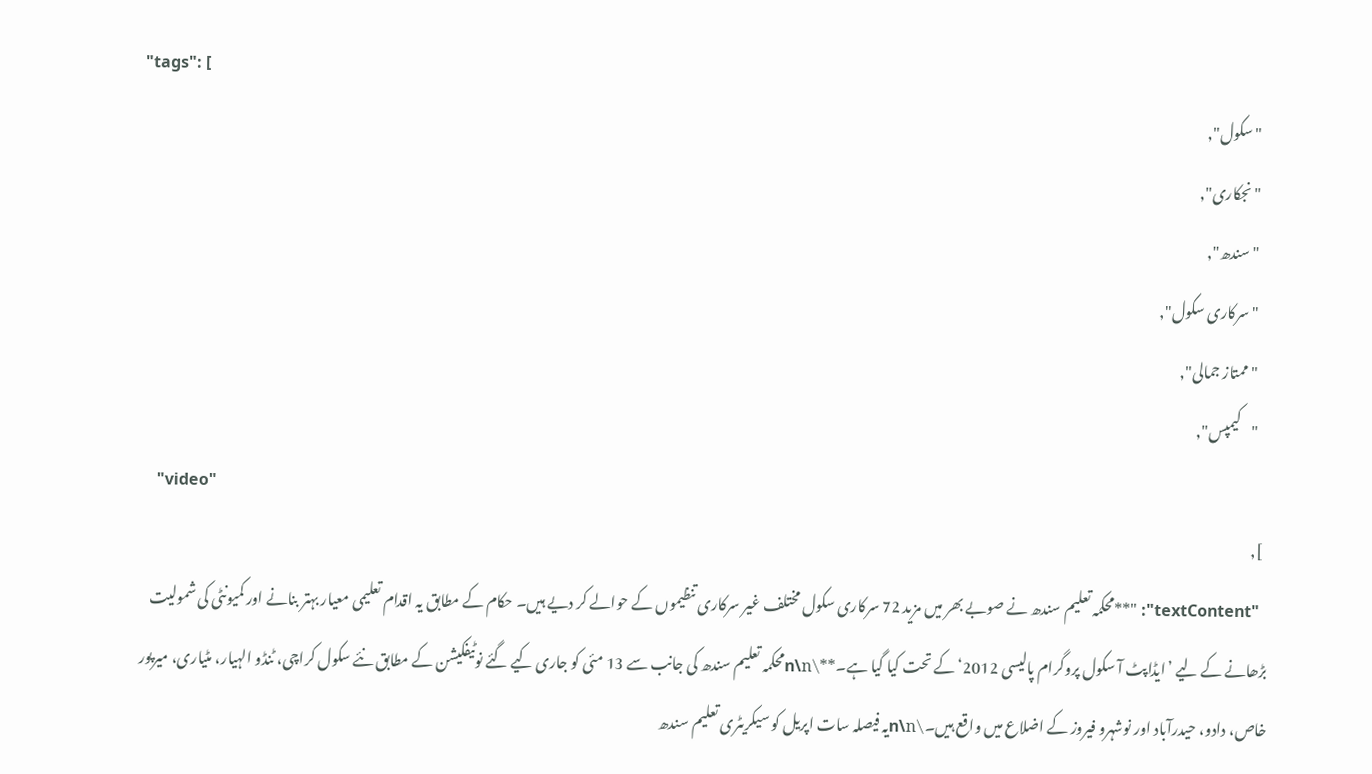"tags": [
    "سکول",
    "نجکاری",
    "سندھ",
    "سرکاری سکول",
    "ممتاز جمالی",
    "کیمپس",
    "video"
  ],
  "textContent": "**محکمہ تعلیم سندھ نے صوبے بھر میں مزید 72 سرکاری سکول مختلف غیر سرکاری تنظیموں کے حوالے کر دیے ہیں۔ حکام کے مطابق یہ اقدام تعلیمی معیار بہتر بنانے اور کمیونٹی کی شمولیت بڑھانے کے لیے ’ایڈاپٹ آ سکول پروگرام پالیسی 2012‘ کے تحت کیا گیا ہے۔**\n\nمحکمہ تعلیم سندھ کی جانب سے 13 مئی کو جاری کیے گئے نوٹیفکیشن کے مطابق نئے سکول کراچی، ٹنڈو الہیار، مٹیاری، میرپور خاص، دادو، حیدرآباد اور نوشہرو فیروز کے اضلاع میں واقع ہیں۔\n\nیہ فیصلہ سات اپریل کو سیکریٹری تعلیم سندھ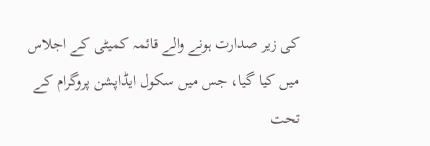کی زیر صدارت ہونے والے قائمہ کمیٹی کے اجلاس میں کیا گیا، جس میں سکول ایڈاپشن پروگرام کے تحت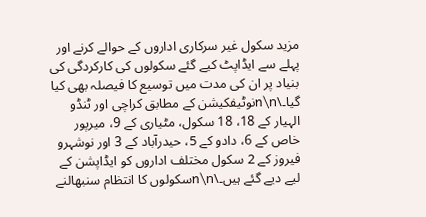مزید سکول غیر سرکاری اداروں کے حوالے کرنے اور پہلے سے ایڈاپٹ کیے گئے سکولوں کی کارکردگی کی بنیاد پر ان کی مدت میں توسیع کا فیصلہ بھی کیا گیا۔\n\nنوٹیفکیشن کے مطابق کراچی اور ٹنڈو الہیار کے 18، 18 سکول، مٹیاری کے 9، میرپور خاص کے 6، دادو کے 5، حیدرآباد کے 3 اور نوشہرو فیروز کے 2 سکول مختلف اداروں کو ایڈاپشن کے لیے دیے گئے ہیں۔\n\nسکولوں کا انتظام سنبھالنے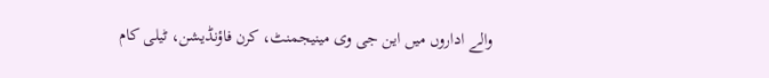والے اداروں میں این جی وی مینیجمنٹ، کرن فاؤنڈیشن، ٹیلی کام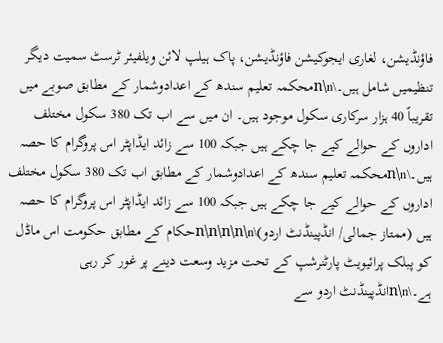فاؤنڈیشن، لغاری ایجوکیشن فاؤنڈیشن، پاک ہیلپ لائن ویلفیئر ٹرسٹ سمیت دیگر تنظیمیں شامل ہیں۔\n\nمحکمہ تعلیم سندھ کے اعدادوشمار کے مطابق صوبے میں تقریباً 40 ہزار سرکاری سکول موجود ہیں۔ ان میں سے اب تک 380 سکول مختلف اداروں کے حوالے کیے جا چکے ہیں جبکہ 100 سے زائد ایڈاپٹر اس پروگرام کا حصہ ہیں۔\n\nمحکمہ تعلیم سندھ کے اعدادوشمار کے مطابق اب تک 380 سکول مختلف اداروں کے حوالے کیے جا چکے ہیں جبکہ 100 سے زائد ایڈاپٹر اس پروگرام کا حصہ ہیں (ممتاز جمالی/ انڈپینڈنٹ اردو)\n\n\n\n\nحکام کے مطابق حکومت اس ماڈل کو پبلک پرائیویٹ پارٹنرشپ کے تحت مزید وسعت دینے پر غور کر رہی ہے۔\n\nانڈپینڈنٹ اردو سے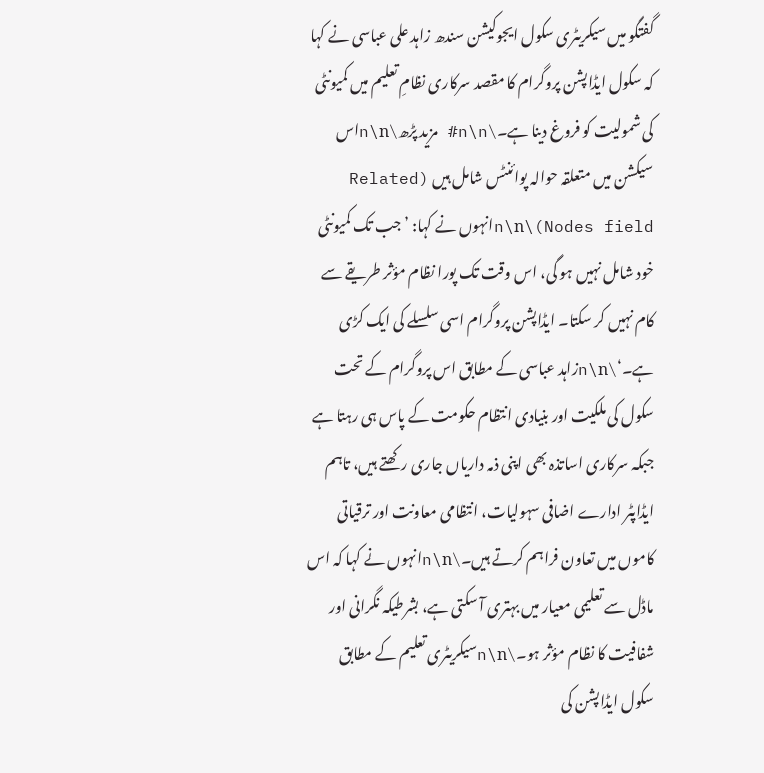گفتگو میں سیکریٹری سکول ایجوکیشن سندھ زاہد علی عباسی نے کہا کہ سکول ایڈاپشن پروگرام کا مقصد سرکاری نظامِ تعلیم میں کمیونٹی کی شمولیت کو فروغ دینا ہے۔\n\n# مزید پڑھ\n\nاس سیکشن میں متعلقہ حوالہ پوائنٹس شامل ہیں (Related Nodes field)\n\nانہوں نے کہا: ’جب تک کمیونٹی خود شامل نہیں ہو گی، اس وقت تک پورا نظام مؤثر طریقے سے کام نہیں کر سکتا۔ ایڈاپشن پروگرام اسی سلسلے کی ایک کڑی ہے۔‘\n\nزاہد عباسی کے مطابق اس پروگرام کے تحت سکول کی ملکیت اور بنیادی انتظام حکومت کے پاس ہی رہتا ہے جبکہ سرکاری اساتذہ بھی اپنی ذمہ داریاں جاری رکھتے ہیں، تاہم ایڈاپٹر ادارے اضافی سہولیات، انتظامی معاونت اور ترقیاتی کاموں میں تعاون فراہم کرتے ہیں۔\n\nانہوں نے کہا کہ اس ماڈل سے تعلیمی معیار میں بہتری آ سکتی ہے، بشرطیکہ نگرانی اور شفافیت کا نظام مؤثر ہو۔\n\nسیکریٹری تعلیم کے مطابق سکول ایڈاپشن کی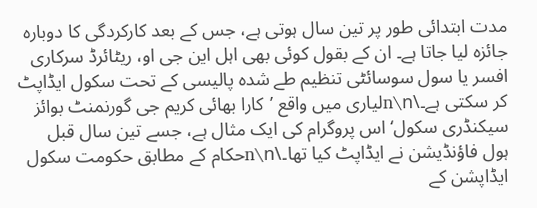مدت ابتدائی طور پر تین سال ہوتی ہے، جس کے بعد کارکردگی کا دوبارہ جائزہ لیا جاتا ہے۔ ان کے بقول کوئی بھی اہل این جی او، ریٹائرڈ سرکاری افسر یا سول سوسائٹی تنظیم طے شدہ پالیسی کے تحت سکول ایڈاپٹ کر سکتی ہے۔\n\nلیاری میں واقع ’کارا بھائی کریم جی گورنمنٹ بوائز سیکنڈری سکول‘ اس پروگرام کی ایک مثال ہے، جسے تین سال قبل ہول فاؤنڈیشن نے ایڈاپٹ کیا تھا۔\n\nحکام کے مطابق حکومت سکول ایڈاپشن کے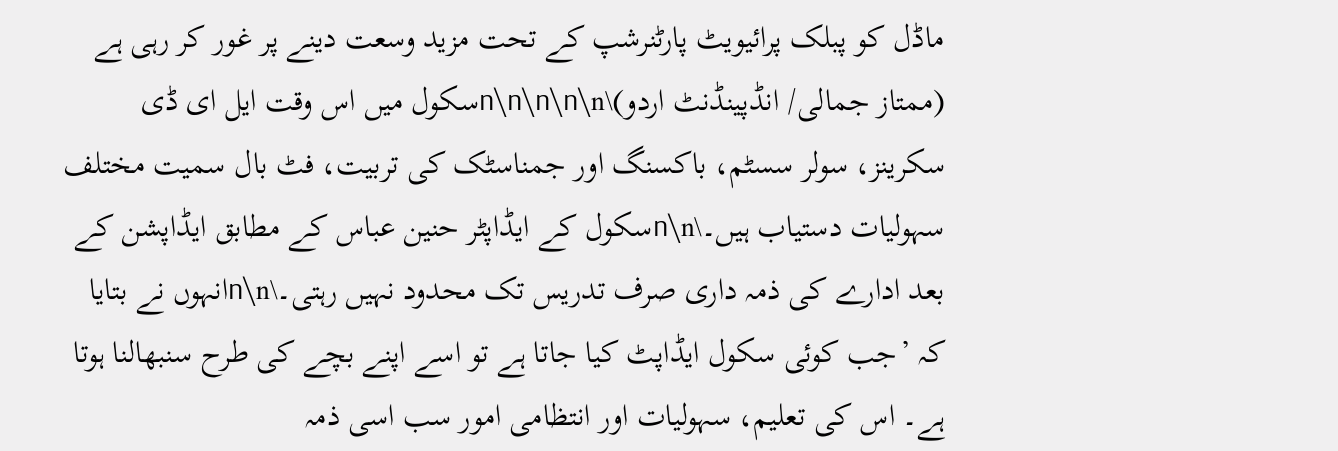ماڈل کو پبلک پرائیویٹ پارٹنرشپ کے تحت مزید وسعت دینے پر غور کر رہی ہے (ممتاز جمالی/ انڈپینڈنٹ اردو)\n\n\n\n\nسکول میں اس وقت ایل ای ڈی سکرینز، سولر سسٹم، باکسنگ اور جمناسٹک کی تربیت، فٹ بال سمیت مختلف سہولیات دستیاب ہیں۔\n\nسکول کے ایڈاپٹر حنین عباس کے مطابق ایڈاپشن کے بعد ادارے کی ذمہ داری صرف تدریس تک محدود نہیں رہتی۔\n\nانہوں نے بتایا کہ ’جب کوئی سکول ایڈاپٹ کیا جاتا ہے تو اسے اپنے بچے کی طرح سنبھالنا ہوتا ہے۔ اس کی تعلیم، سہولیات اور انتظامی امور سب اسی ذمہ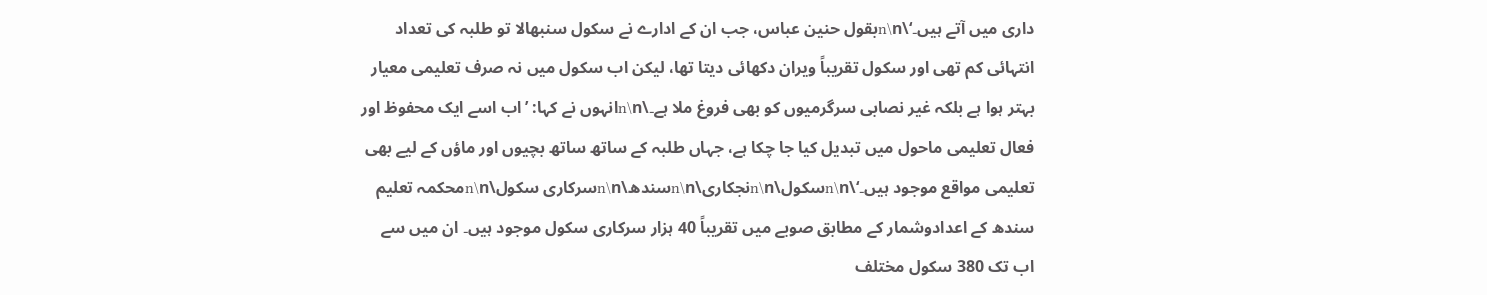داری میں آتے ہیں۔‘\n\nبقول حنین عباس، جب ان کے ادارے نے سکول سنبھالا تو طلبہ کی تعداد انتہائی کم تھی اور سکول تقریباً ویران دکھائی دیتا تھا، لیکن اب سکول میں نہ صرف تعلیمی معیار بہتر ہوا ہے بلکہ غیر نصابی سرگرمیوں کو بھی فروغ ملا ہے۔\n\nانہوں نے کہا: ’اب اسے ایک محفوظ اور فعال تعلیمی ماحول میں تبدیل کیا جا چکا ہے، جہاں طلبہ کے ساتھ ساتھ بچیوں اور ماؤں کے لیے بھی تعلیمی مواقع موجود ہیں۔‘\n\nسکول\n\nنجکاری\n\nسندھ\n\nسرکاری سکول\n\nمحکمہ تعلیم سندھ کے اعدادوشمار کے مطابق صوبے میں تقریباً 40 ہزار سرکاری سکول موجود ہیں۔ ان میں سے اب تک 380 سکول مختلف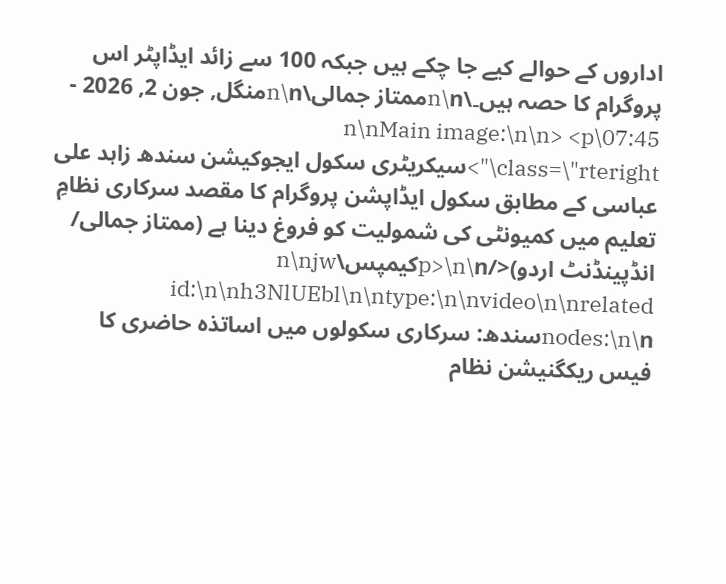اداروں کے حوالے کیے جا چکے ہیں جبکہ 100 سے زائد ایڈاپٹر اس پروگرام کا حصہ ہیں۔\n\nممتاز جمالی\n\nمنگل, جون 2, 2026 - 07:45\n\nMain image:\n\n> <p class=\"rteright\">سیکریٹری سکول ایجوکیشن سندھ زاہد علی عباسی کے مطابق سکول ایڈاپشن پروگرام کا مقصد سرکاری نظامِ تعلیم میں کمیونٹی کی شمولیت کو فروغ دینا ہے (ممتاز جمالی/ انڈپینڈنٹ اردو)</p>\n\nکیمپس\n\njw id:\n\nh3NlUEbl\n\ntype:\n\nvideo\n\nrelated nodes:\n\nسندھ: سرکاری سکولوں میں اساتذہ حاضری کا فیس ریکگنیشن نظام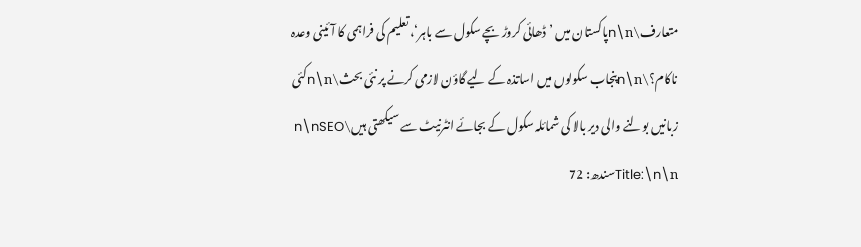متعارف\n\nپاکستان میں ’ڈھائی کروڑ بچے سکول سے باہر‘، تعلیم کی فراہمی کا آئینی وعدہ ناکام؟\n\nپنجاب سکولوں میں اساتذہ کے لیے گاؤن لازمی کرنے پر نئی بحث\n\nکئی زبانیں بولنے والی دیر بالا کی شمائلہ سکول کے بجائے انٹرنیٹ سے سیکھتی ہیں\n\nSEO Title:\n\nسندھ: 72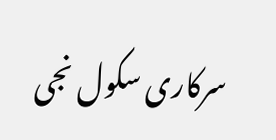سرکاری سکول نجی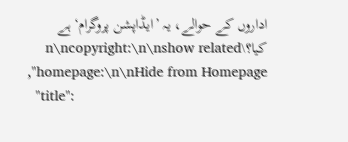اداروں کے حوالے، یہ ’ایڈاپشن پروگرام‘ ہے کیا؟\n\ncopyright:\n\nshow related homepage:\n\nHide from Homepage",
  "title":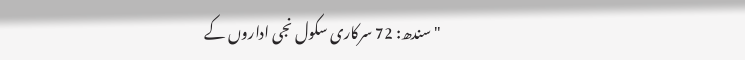"سندھ: 72 سرکاری سکول نجی اداروں کے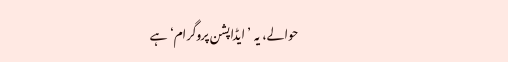حوالے، یہ ’ایڈاپشن پروگرام‘ ہے